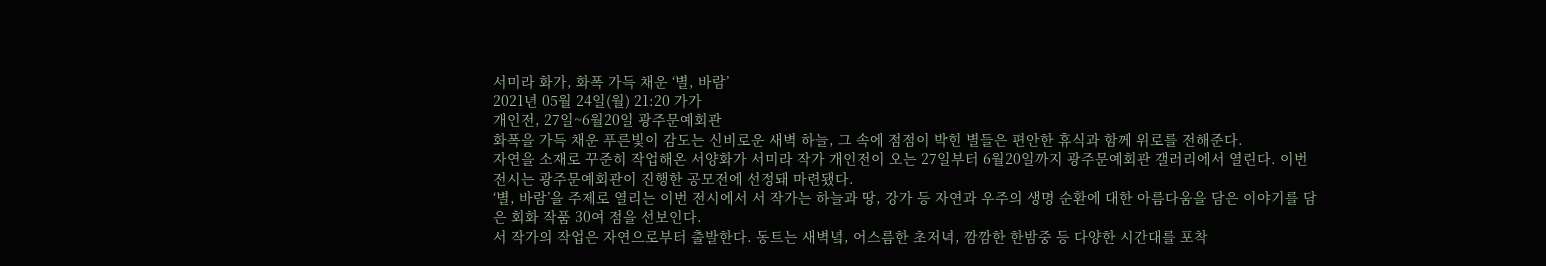서미라 화가, 화폭 가득 채운 ‘별, 바람’
2021년 05월 24일(월) 21:20 가가
개인전, 27일~6월20일 광주문예회관
화폭을 가득 채운 푸른빛이 감도는 신비로운 새벽 하늘, 그 속에 점점이 박힌 별들은 편안한 휴식과 함께 위로를 전해준다.
자연을 소재로 꾸준히 작업해온 서양화가 서미라 작가 개인전이 오는 27일부터 6월20일까지 광주문예회관 갤러리에서 열린다. 이번 전시는 광주문예회관이 진행한 공모전에 선정돼 마련됐다.
‘별, 바람’을 주제로 열리는 이번 전시에서 서 작가는 하늘과 땅, 강가 등 자연과 우주의 생명 순환에 대한 아름다움을 담은 이야기를 담은 회화 작품 30여 점을 선보인다.
서 작가의 작업은 자연으로부터 출발한다. 동트는 새벽녘, 어스름한 초저녁, 깜깜한 한밤중 등 다양한 시간대를 포착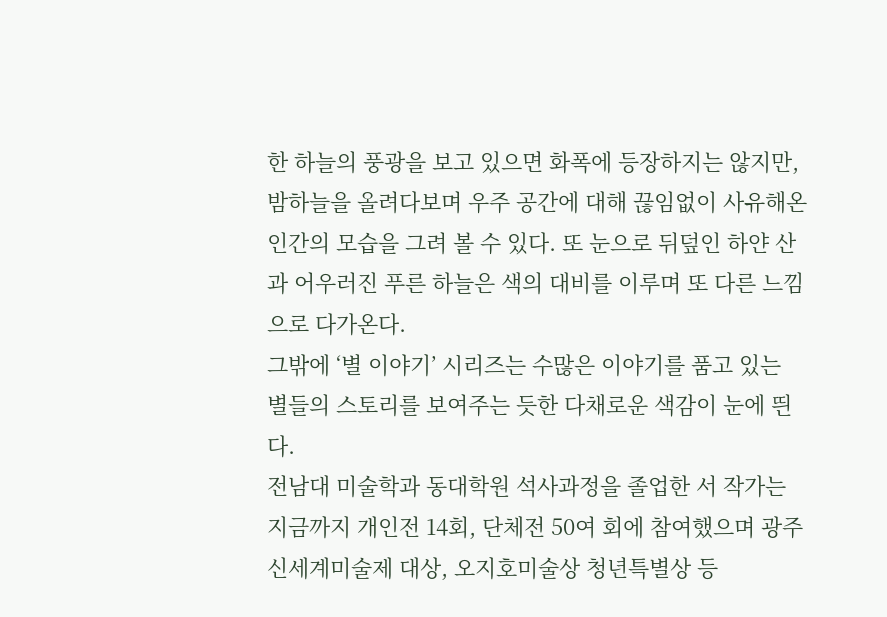한 하늘의 풍광을 보고 있으면 화폭에 등장하지는 않지만, 밤하늘을 올려다보며 우주 공간에 대해 끊임없이 사유해온 인간의 모습을 그려 볼 수 있다. 또 눈으로 뒤덮인 하얀 산과 어우러진 푸른 하늘은 색의 대비를 이루며 또 다른 느낌으로 다가온다.
그밖에 ‘별 이야기’ 시리즈는 수많은 이야기를 품고 있는 별들의 스토리를 보여주는 듯한 다채로운 색감이 눈에 띈다.
전남대 미술학과 동대학원 석사과정을 졸업한 서 작가는 지금까지 개인전 14회, 단체전 50여 회에 참여했으며 광주신세계미술제 대상, 오지호미술상 청년특별상 등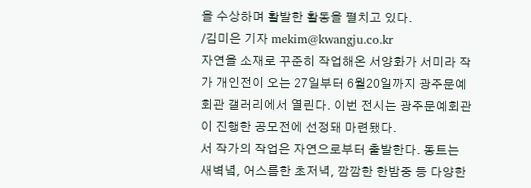을 수상하며 활발한 활동을 펼치고 있다.
/김미은 기자 mekim@kwangju.co.kr
자연을 소재로 꾸준히 작업해온 서양화가 서미라 작가 개인전이 오는 27일부터 6월20일까지 광주문예회관 갤러리에서 열린다. 이번 전시는 광주문예회관이 진행한 공모전에 선정돼 마련됐다.
서 작가의 작업은 자연으로부터 출발한다. 동트는 새벽녘, 어스름한 초저녁, 깜깜한 한밤중 등 다양한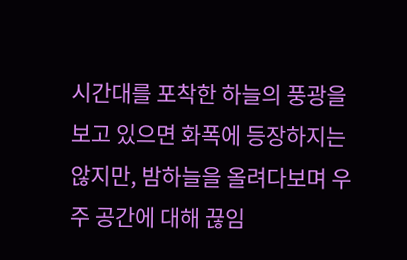시간대를 포착한 하늘의 풍광을 보고 있으면 화폭에 등장하지는 않지만, 밤하늘을 올려다보며 우주 공간에 대해 끊임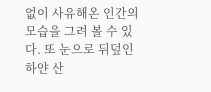없이 사유해온 인간의 모습을 그려 볼 수 있다. 또 눈으로 뒤덮인 하얀 산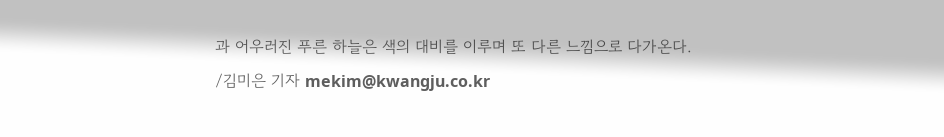과 어우러진 푸른 하늘은 색의 대비를 이루며 또 다른 느낌으로 다가온다.
/김미은 기자 mekim@kwangju.co.kr